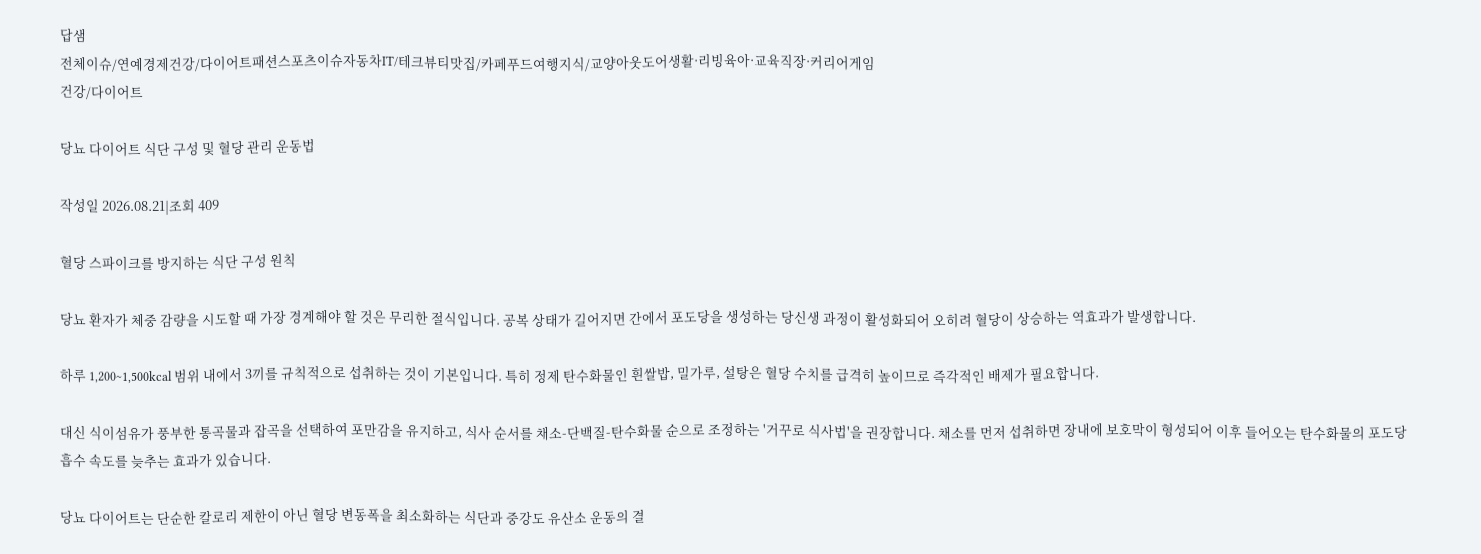답샘
전체이슈/연예경제건강/다이어트패션스포츠이슈자동차IT/테크뷰티맛집/카페푸드여행지식/교양아웃도어생활·리빙육아·교육직장·커리어게임
건강/다이어트

당뇨 다이어트 식단 구성 및 혈당 관리 운동법

작성일 2026.08.21|조회 409

혈당 스파이크를 방지하는 식단 구성 원칙

당뇨 환자가 체중 감량을 시도할 때 가장 경계해야 할 것은 무리한 절식입니다. 공복 상태가 길어지면 간에서 포도당을 생성하는 당신생 과정이 활성화되어 오히려 혈당이 상승하는 역효과가 발생합니다.

하루 1,200~1,500kcal 범위 내에서 3끼를 규칙적으로 섭취하는 것이 기본입니다. 특히 정제 탄수화물인 흰쌀밥, 밀가루, 설탕은 혈당 수치를 급격히 높이므로 즉각적인 배제가 필요합니다.

대신 식이섬유가 풍부한 통곡물과 잡곡을 선택하여 포만감을 유지하고, 식사 순서를 채소-단백질-탄수화물 순으로 조정하는 '거꾸로 식사법'을 권장합니다. 채소를 먼저 섭취하면 장내에 보호막이 형성되어 이후 들어오는 탄수화물의 포도당 흡수 속도를 늦추는 효과가 있습니다.

당뇨 다이어트는 단순한 칼로리 제한이 아닌 혈당 변동폭을 최소화하는 식단과 중강도 유산소 운동의 결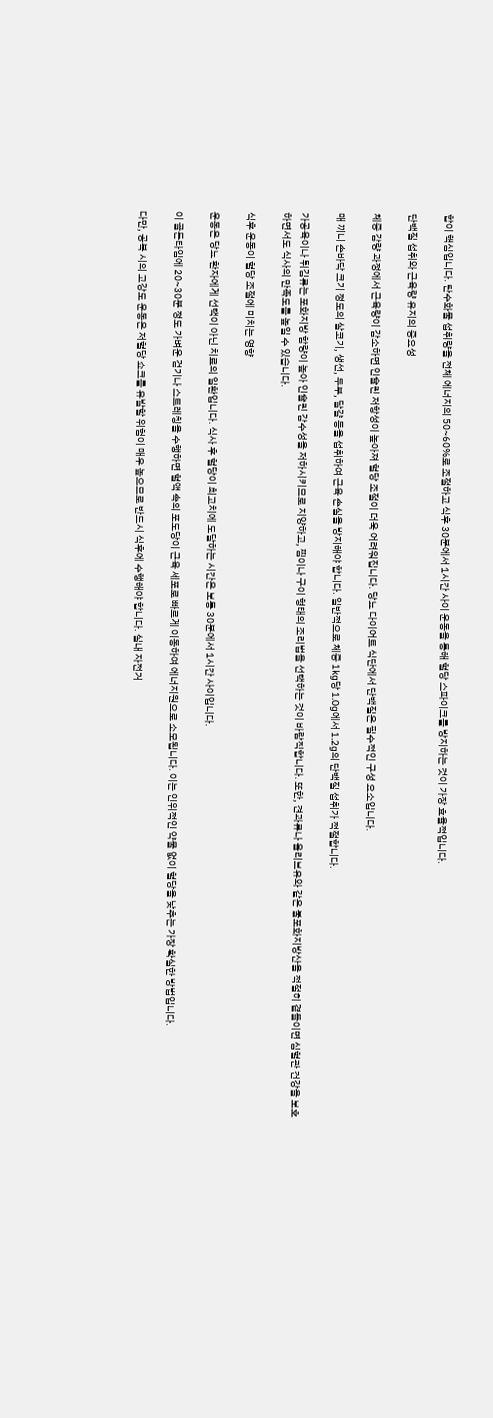합이 핵심입니다. 탄수화물 섭취량을 전체 에너지의 50~60%로 조절하고 식후 30분에서 1시간 사이 운동을 통해 혈당 스파이크를 방지하는 것이 가장 효율적입니다.

단백질 섭취와 근육량 유지의 중요성

체중 감량 과정에서 근육량이 감소하면 인슐린 저항성이 높아져 혈당 조절이 더욱 어려워집니다. 당뇨 다이어트 식단에서 단백질은 필수적인 구성 요소입니다.

매 끼니 손바닥 크기 정도의 살코기, 생선, 두부, 달걀 등을 섭취하여 근육 손실을 방지해야 합니다. 일반적으로 체중 1kg당 1.0g에서 1.2g의 단백질 섭취가 적절합니다.

가공육이나 튀김류는 포화지방 함량이 높아 인슐린 감수성을 저하시키므로 지양하고, 찜이나 구이 형태의 조리법을 선택하는 것이 바람직합니다. 또한, 견과류나 올리브유와 같은 불포화지방산을 적절히 곁들이면 심혈관 건강을 보호하면서도 식사의 만족도를 높일 수 있습니다.

식후 운동이 혈당 조절에 미치는 영향

운동은 당뇨 환자에게 선택이 아닌 치료의 일환입니다. 식사 후 혈당이 최고치에 도달하는 시간은 보통 30분에서 1시간 사이입니다.

이 골든타임에 20~30분 정도 가벼운 걷기나 스트레칭을 수행하면 혈액 속의 포도당이 근육 세포로 빠르게 이동하여 에너지원으로 소모됩니다. 이는 인위적인 약물 없이 혈당을 낮추는 가장 확실한 방법입니다.

다만, 공복 시의 고강도 운동은 저혈당 쇼크를 유발할 위험이 매우 높으므로 반드시 식후에 수행해야 합니다. 실내 자전거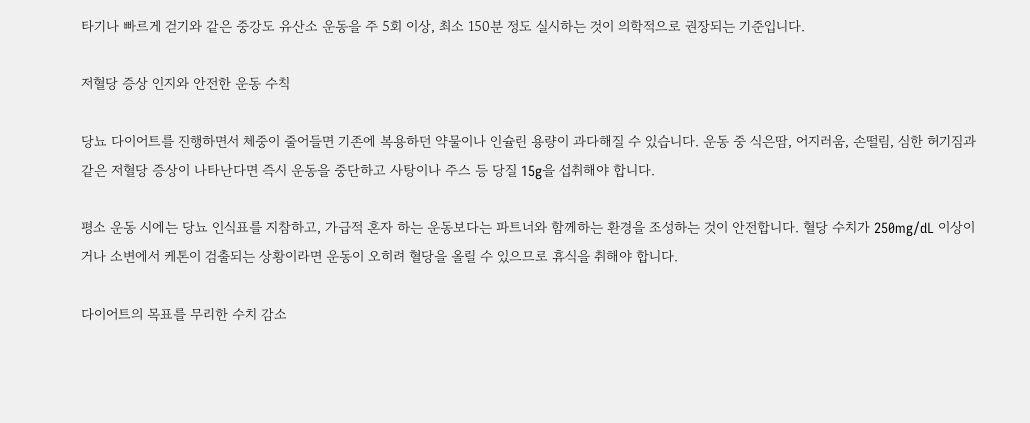타기나 빠르게 걷기와 같은 중강도 유산소 운동을 주 5회 이상, 최소 150분 정도 실시하는 것이 의학적으로 권장되는 기준입니다.

저혈당 증상 인지와 안전한 운동 수칙

당뇨 다이어트를 진행하면서 체중이 줄어들면 기존에 복용하던 약물이나 인슐린 용량이 과다해질 수 있습니다. 운동 중 식은땀, 어지러움, 손떨림, 심한 허기짐과 같은 저혈당 증상이 나타난다면 즉시 운동을 중단하고 사탕이나 주스 등 당질 15g을 섭취해야 합니다.

평소 운동 시에는 당뇨 인식표를 지참하고, 가급적 혼자 하는 운동보다는 파트너와 함께하는 환경을 조성하는 것이 안전합니다. 혈당 수치가 250mg/dL 이상이거나 소변에서 케톤이 검출되는 상황이라면 운동이 오히려 혈당을 올릴 수 있으므로 휴식을 취해야 합니다.

다이어트의 목표를 무리한 수치 감소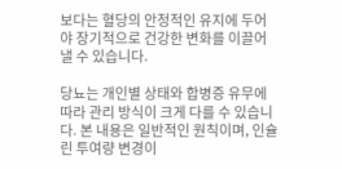보다는 혈당의 안정적인 유지에 두어야 장기적으로 건강한 변화를 이끌어낼 수 있습니다.

당뇨는 개인별 상태와 합병증 유무에 따라 관리 방식이 크게 다를 수 있습니다. 본 내용은 일반적인 원칙이며, 인슐린 투여량 변경이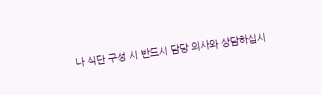나 식단 구성 시 반드시 담당 의사와 상담하십시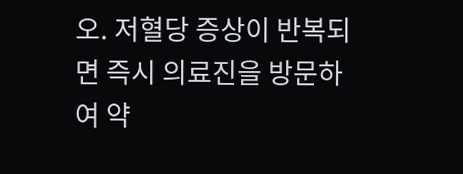오. 저혈당 증상이 반복되면 즉시 의료진을 방문하여 약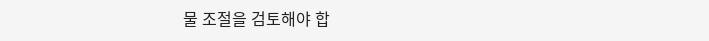물 조절을 검토해야 합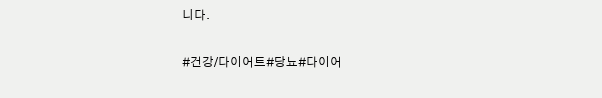니다.

#건강/다이어트#당뇨#다이어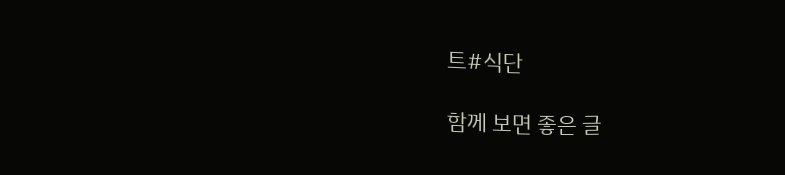트#식단

함께 보면 좋은 글